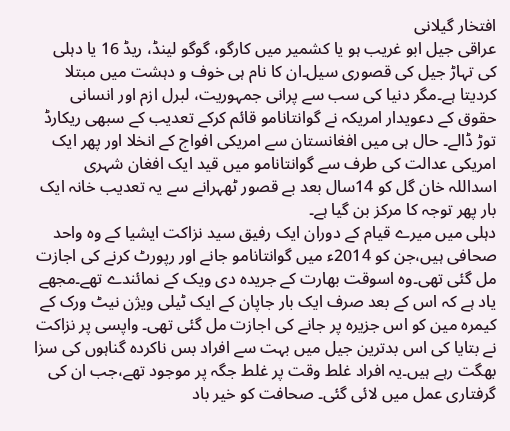افتخار گیلانی
عراقی جیل ابو غریب ہو یا کشمیر میں کارگو، گوگو لینڈ، ریڈ 16 یا دہلی کی تہاڑ جیل کی قصوری سیل۔ان کا نام ہی خوف و دہشت میں مبتلا کردیتا ہے۔مگر دنیا کی سب سے پرانی جمہوریت، لبرل ازم اور انسانی حقوق کے دعویدار امریکہ نے گوانتانامو قائم کرکے تعدیب کے سبھی ریکارڈ توڑ ڈالے۔ حال ہی میں افغانستان سے امریکی افواج کے انخلا اور پھر ایک امریکی عدالت کی طرف سے گوانتانامو میں قید ایک افغان شہری اسداللہ خان گل کو 14سال بعد بے قصور ٹھہرانے سے یہ تعدیب خانہ ایک بار پھر توجہ کا مرکز بن گیا ہے۔
دہلی میں میرے قیام کے دوران ایک رفیق سید نزاکت ایشیا کے وہ واحد صحافی ہیں،جن کو 2014ء میں گوانتانامو جانے اور رپورٹ کرنے کی اجازت مل گئی تھی۔وہ اسوقت بھارت کے جریدہ دی ویک کے نمائندے تھے۔مجھے یاد ہے کہ اس کے بعد صرف ایک بار جاپان کے ایک ٹیلی ویژن نیٹ ورک کے کیمرہ مین کو اس جزیرہ پر جانے کی اجازت مل گئی تھی۔ واپسی پر نزاکت نے بتایا کی اس بدترین جیل میں بہت سے افراد بس ناکردہ گناہوں کی سزا بھگت رہے ہیں۔یہ افراد غلط وقت پر غلط جگہ پر موجود تھے،جب ان کی گرفتاری عمل میں لائی گئی۔ صحافت کو خیر باد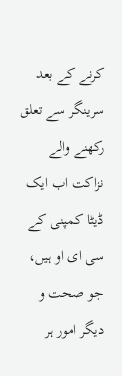کرنے کے بعد سرینگر سے تعلق رکھنے والے نزاکت اب ایک ڈیٹا کمپنی کے سی ای او ہیں، جو صحت و دیگر امور ہر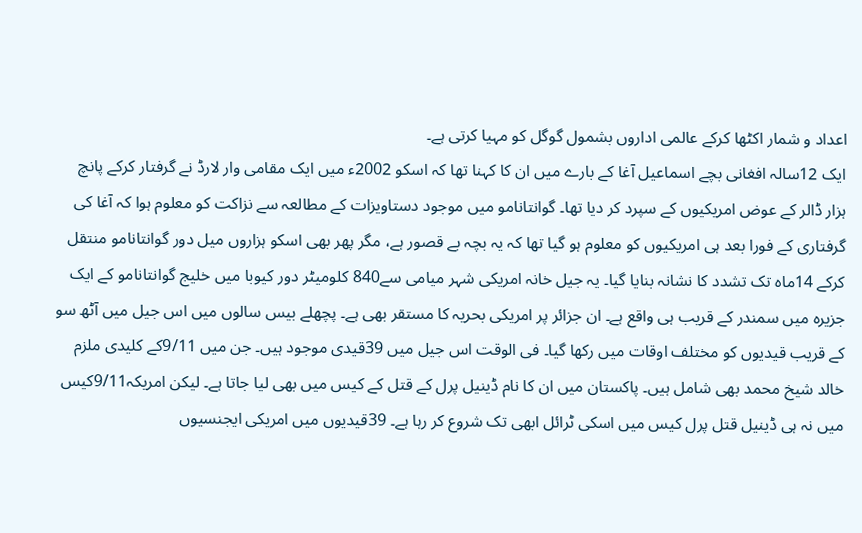اعداد و شمار اکٹھا کرکے عالمی اداروں بشمول گوگل کو مہیا کرتی ہے۔
ایک 12سالہ افغانی بچے اسماعیل آغا کے بارے میں ان کا کہنا تھا کہ اسکو 2002ء میں ایک مقامی وار لارڈ نے گرفتار کرکے پانچ ہزار ڈالر کے عوض امریکیوں کے سپرد کر دیا تھا۔ گوانتانامو میں موجود دستاویزات کے مطالعہ سے نزاکت کو معلوم ہوا کہ آغا کی گرفتاری کے فورا بعد ہی امریکیوں کو معلوم ہو گیا تھا کہ یہ بچہ بے قصور ہے، مگر پھر بھی اسکو ہزاروں میل دور گوانتانامو منتقل کرکے 14ماہ تک تشدد کا نشانہ بنایا گیا۔ یہ جیل خانہ امریکی شہر میامی سے840 کلومیٹر دور کیوبا میں خلیج گوانتانامو کے ایک جزیرہ میں سمندر کے قریب ہی واقع ہے۔ ان جزائر پر امریکی بحریہ کا مستقر بھی ہے۔ پچھلے بیس سالوں میں اس جیل میں آٹھ سو کے قریب قیدیوں کو مختلف اوقات میں رکھا گیا۔ فی الوقت اس جیل میں 39قیدی موجود ہیں۔ جن میں 9/11کے کلیدی ملزم خالد شیخ محمد بھی شامل ہیں۔ پاکستان میں ان کا نام ڈینیل پرل کے قتل کے کیس میں بھی لیا جاتا ہے۔ لیکن امریکہ9/11کیس میں نہ ہی ڈینیل قتل پرل کیس میں اسکی ٹرائل ابھی تک شروع کر رہا ہے۔ 39قیدیوں میں امریکی ایجنسیوں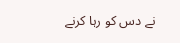نے دس کو رہا کرنے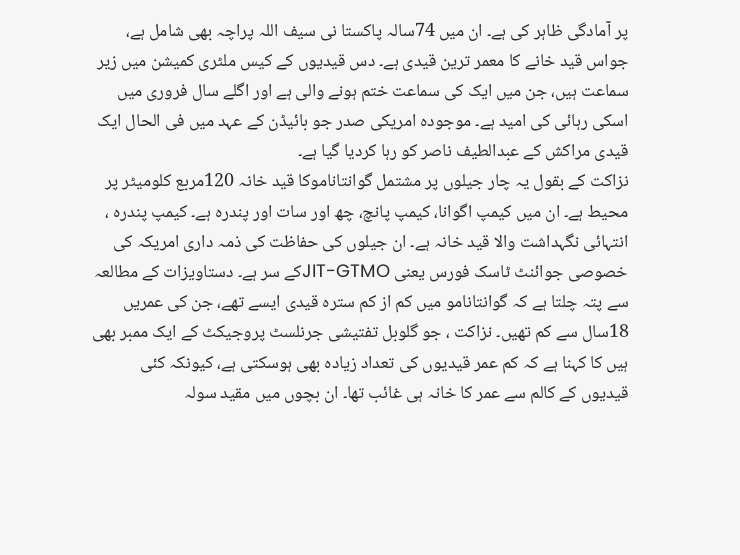پر آمادگی ظاہر کی ہے۔ ان میں 74سالہ پاکستا نی سیف اللہ پراچہ بھی شامل ہے، جواس قید خانے کا معمر ترین قیدی ہے۔ دس قیدیوں کے کیس ملٹری کمیشن میں زیر سماعت ہیں، جن میں ایک کی سماعت ختم ہونے والی ہے اور اگلے سال فروری میں اسکی رہائی کی امید ہے۔ موجودہ امریکی صدر جو بائیڈن کے عہد میں فی الحال ایک قیدی مراکش کے عبدالطیف ناصر کو رہا کردیا گیا ہے۔
نزاکت کے بقول یہ چار جیلوں پر مشتمل گوانتاناموکا قید خانہ 120مربع کلومیٹر پر محیط ہے۔ ان میں کیمپ اگوانا، کیمپ پانچ، چھ اور سات اور پندرہ ہے۔ کیمپ پندرہ ، انتہائی نگہداشت والا قید خانہ ہے۔ ان جیلوں کی حفاظت کی ذمہ داری امریکہ کی خصوصی جوائنٹ ٹاسک فورس یعنی JIT-GTMOکے سر ہے۔ دستاویزات کے مطالعہ سے پتہ چلتا ہے کہ گوانتانامو میں کم از کم سترہ قیدی ایسے تھے، جن کی عمریں 18سال سے کم تھیں۔ نزاکت ، جو گلوبل تفتیشی جرنلسٹ پروجیکٹ کے ایک ممبر بھی ہیں کا کہنا ہے کہ کم عمر قیدیوں کی تعداد زیادہ بھی ہوسکتی ہے، کیونکہ کئی قیدیوں کے کالم سے عمر کا خانہ ہی غائب تھا۔ ان بچوں میں مقید سولہ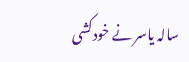سالہ یاسر نے خودکشی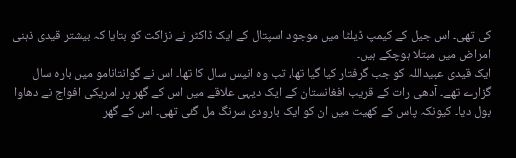کی تھی۔ اس جیل کے کیمپ ڈیلٹا میں موجود اسپتال کے ایک ڈاکٹر نے نزاکت کو بتایا کہ بیشتر قیدی ذہنی امراض میں مبتلا ہوچکے ہیں۔
ایک قیدی عبیداللہ کو جب گرفتار کیا گیا تھا، تب وہ انیس سال کا تھا۔ اس نے گوانتانامو میں بارہ سال گزارے تھے۔ آدھی رات کے قریب افغانستان کے ایک دیہی علاقے میں اس کے گھر پر امریکی افواج نے دھاوا بول دیا۔ کیونکہ پاس کے کھیت میں ان کو ایک بارودی سرنگ مل گئی تھی۔ اس کے گھر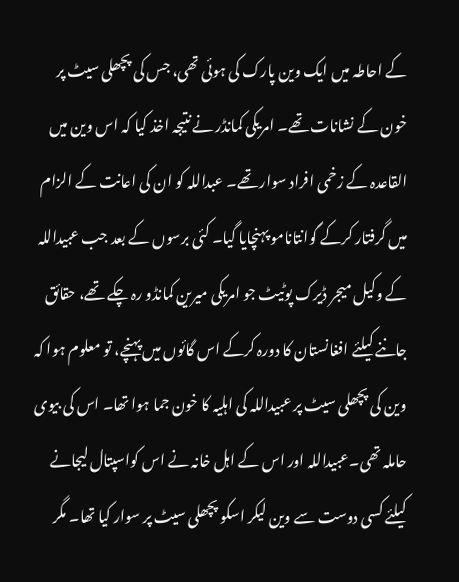کے احاطہ میں ایک وین پارک کی ہوئی تھی، جس کی پچھلی سیٹ پر خون کے نشانات تھے۔ امریکی کمانڈر نے نتیجہ اخذ کیا کہ اس وین میں القاعدہ کے زخمی افراد سوار تھے۔ عبداللہ کو ان کی اعانت کے الزام میں گرفتار کرکے گوانتانامو پہنچایا گیا۔ کئی برسوں کے بعد جب عبیداللہ کے وکیل میجر ڈیرک پوٹیٹ جو امریکی میرین کمانڈو رہ چکے تھے، حقائق جاننے کیلئے افغانستان کا دورہ کرکے اس گائوں میں پہنچے، تو معلوم ہوا کہ وین کی پچھلی سیٹ پر عبیداللہ کی اہلیہ کا خون جما ہوا تھا۔ اس کی بیوی حاملہ تھی۔عبیداللہ اور اس کے اہل خانہ نے اس کواسپتال لیجانے کیلئے کسی دوست سے وین لیکر اسکو پچھلی سیٹ پر سوار کیا تھا۔ مگر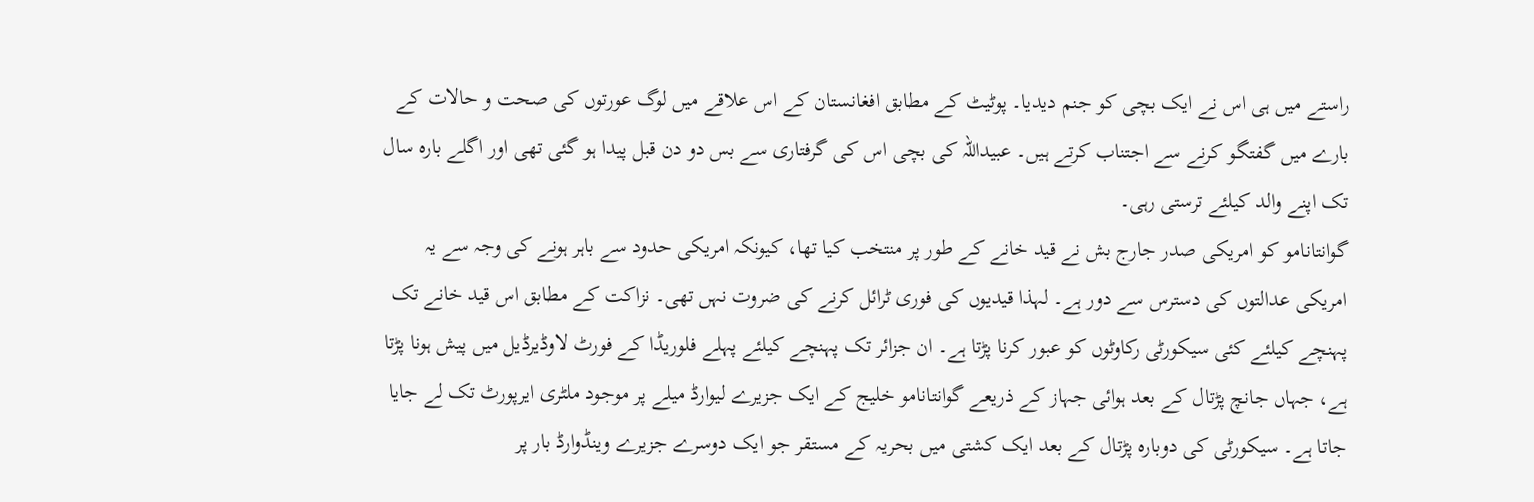راستے میں ہی اس نے ایک بچی کو جنم دیدیا۔ پوٹیٹ کے مطابق افغانستان کے اس علاقے میں لوگ عورتوں کی صحت و حالات کے بارے میں گفتگو کرنے سے اجتناب کرتے ہیں۔ عبیداللہ کی بچی اس کی گرفتاری سے بس دو دن قبل پیدا ہو گئی تھی اور اگلے بارہ سال تک اپنے والد کیلئے ترستی رہی۔
گوانتانامو کو امریکی صدر جارج بش نے قید خانے کے طور پر منتخب کیا تھا، کیونکہ امریکی حدود سے باہر ہونے کی وجہ سے یہ امریکی عدالتوں کی دسترس سے دور ہے۔ لہذا قیدیوں کی فوری ٹرائل کرنے کی ضروت نہں تھی۔ نزاکت کے مطابق اس قید خانے تک پہنچے کیلئے کئی سیکورٹی رکاوٹوں کو عبور کرنا پڑتا ہے۔ ان جزائر تک پہنچے کیلئے پہلے فلوریڈا کے فورٹ لاوڈیرڈیل میں پیش ہونا پڑتا ہے، جہاں جانچ پڑتال کے بعد ہوائی جہاز کے ذریعے گوانتانامو خلیج کے ایک جزیرے لیوارڈ میلے پر موجود ملٹری ایرپورٹ تک لے جایا جاتا ہے۔ سیکورٹی کی دوبارہ پڑتال کے بعد ایک کشتی میں بحریہ کے مستقر جو ایک دوسرے جزیرے وینڈوارڈ بار پر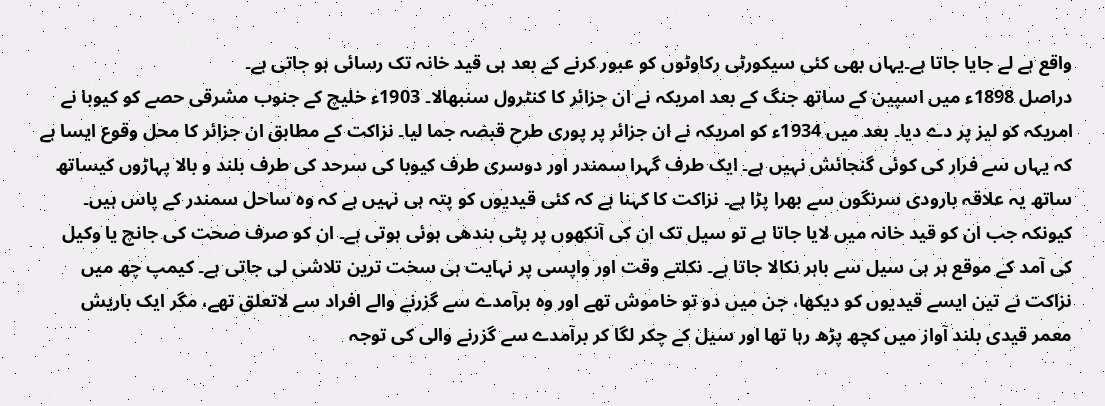واقع ہے لے جایا جاتا ہے۔یہاں بھی کئی سیکورٹی رکاوٹوں کو عبور کرنے کے بعد ہی قید خانہ تک رسائی ہو جاتی ہے۔
دراصل 1898ء میں اسپین کے ساتھ جنگ کے بعد امریکہ نے ان جزائر کا کنٹرول سنبھالا۔ 1903ء خلیچ کے جنوب مشرقی حصے کو کیوبا نے امریکہ کو لیز پر دے دیا۔ بعد میں 1934ء کو امریکہ نے ان جزائر پر پوری طرح قبضہ جما لیا۔ نزاکت کے مطابق ان جزائر کا محل وقوع ایسا ہے کہ یہاں سے فرار کی کوئی گنجائش نہیں ہے۔ ایک طرف گہرا سمندر اور دوسری طرف کیوبا کی سرحد کی طرف بلند و بالا پہاڑوں کیساتھ ساتھ یہ علاقہ بارودی سرنگوں سے بھرا پڑا ہے۔ نزاکت کا کہنا ہے کہ کئی قیدیوں کو پتہ ہی نہیں ہے کہ وہ ساحل سمندر کے پاس ہیں۔ کیونکہ جب ان کو قید خانہ میں لایا جاتا ہے تو سیل تک ان کی آنکھوں پر پٹی بندھی ہوئی ہوتی ہے۔ ان کو صرف صحت کی جانچ یا وکیل کی آمد کے موقع ہر ہی سیل سے باہر نکالا جاتا ہے۔ نکلتے وقت اور واپسی پر نہایت ہی سخت ترین تلاشی لی جاتی ہے۔ کیمپ چھ میں نزاکت نے تین ایسے قیدیوں کو دیکھا، جن میں دو تو خاموش تھے اور وہ برآمدے سے گزرنے والے افراد سے لاتعلق تھے، مگر ایک باریش معمر قیدی بلند آواز میں کچھ پڑھ رہا تھا اور سیل کے چکر لگا کر برآمدے سے گزرنے والی کی توجہ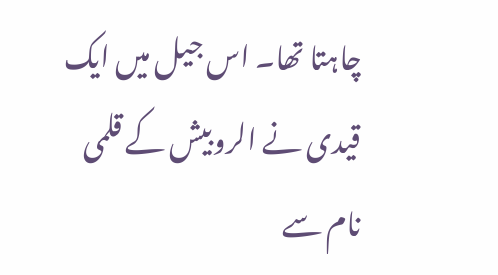چاہتا تھا۔ اس جیل میں ایک قیدی نے الروبیش کے قلمی نام سے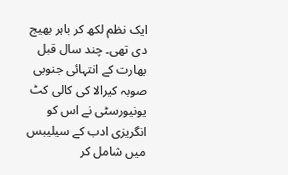ایک نظم لکھ کر باہر بھیج دی تھی۔ چند سال قبل بھارت کے انتہائی جنوبی صوبہ کیرالا کی کالی کٹ یونیورسٹی نے اس کو انگریزی ادب کے سیلیبس میں شامل کر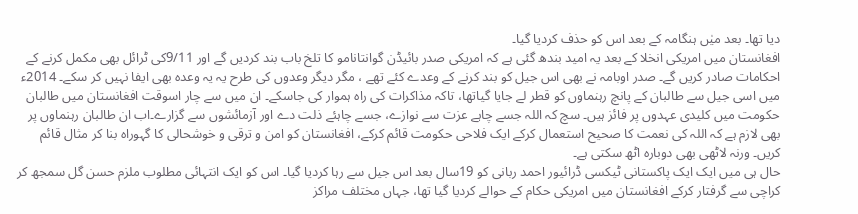دیا تھا۔ بعد میٰں ہنگامہ کے بعد اس کو حذف کردیا گیا۔
افغانستان میں امریکی انخلا کے بعد یہ امید بندھ گئی ہے کہ امریکی صدر بائیڈن گوانتانامو کا تلخ باب بند کردیں گے اور 9/11کی ٹرائل بھی مکمل کرنے کے احکامات صادر کریں گے۔ صدر اوبامہ نے بھی اس جیل کو بند کرنے کے وعدے کئے تھے ، مگر دیگر وعدوں کی طرح یہ یہ وعدہ بھی ایفا نہیں کر سکے۔ 2014ء میں اسی جیل سے طالبان کے پانچ رہنماوں کو قطر لے جایا گیاتھا، تاکہ مذاکرات کی راہ ہموار کی جاسکے۔ ان میں سے چار اسوقت افغانستان میں طالبان حکومت میں کلیدی عہدوں پر فائز ہیں۔ سچ کہ اللہ جسے چاہے عزت سے نوازے، جسے چاہئے ذلت دے اور آزمائشوں سے گزارے۔اب ان طالبان رہنماوں پر بھی لازم ہے کہ اللہ کی نعمت کا صحیح استعمال کرکے ایک فلاحی حکومت قائم کرکے، افغانستان کو امن و ترقی و خوشحالی کا گہوراہ بنا کر مثال قائم کریں۔ ورنہ لاٹھی بھی دوبارہ اٹھ سکتی ہے۔
حال ہی میں ایک ایک پاکستانی ٹیکسی ڈرائیور احمد ربانی کو 19سال بعد اس جیل سے رہا کردیا گیا۔ اس کو ایک انتہائی مطلوب ملزم حسن گل سمجھ کر کراچی سے گرفتار کرکے افغانستان میں امریکی حکام کے حوالے کردیا گیا تھا، جہاں مختلف مراکز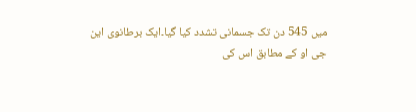میں 545 دن تک جسمانی تشدد کیا گیا۔ایک برطانوی این جی او کے مطابق اس کی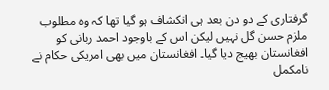گرفتاری کے دو دن بعد ہی انکشاف ہو گیا تھا کہ وہ مطلوب ملزم حسن گل نہیں لیکن اس کے باوجود احمد ربانی کو افغانستان بھیج دیا گیا۔ افغانستان میں بھی امریکی حکام نے نامکمل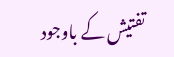تفتیش کے باوجود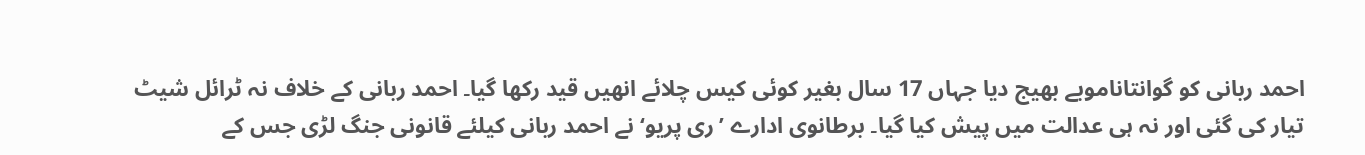احمد ربانی کو گوانتاناموبے بھیج دیا جہاں 17 سال بغیر کوئی کیس چلائے انھیں قید رکھا گیا۔ احمد ربانی کے خلاف نہ ٹرائل شیٹ تیار کی گئی اور نہ ہی عدالت میں پیش کیا گیا۔ برطانوی ادارے ’ری پریو‘ نے احمد ربانی کیلئے قانونی جنگ لڑی جس کے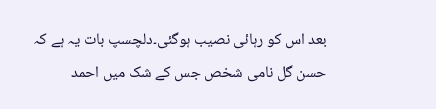بعد اس کو رہائی نصیب ہوگئی۔دلچسپ بات یہ ہے کہ حسن گل نامی شخص جس کے شک میں احمد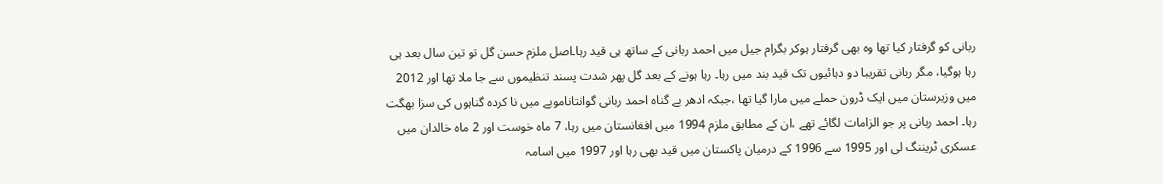ربانی کو گرفتار کیا تھا وہ بھی گرفتار ہوکر بگرام جیل میں احمد ربانی کے ساتھ ہی قید رہا۔اصل ملزم حسن گل تو تین سال بعد ہی رہا ہوگیا، مگر ربانی تقریبا دو دہائیوں تک قید بند میں رہا۔ رہا ہونے کے بعد گل پھر شدت پسند تنظیموں سے جا ملا تھا اور 2012 میں وزیرستان میں ایک ڈرون حملے میں مارا گیا تھا ،جبکہ ادھر بے گناہ احمد ربانی گوانتاناموبے میں نا کردہ گناہوں کی سزا بھگت رہا۔ احمد ربانی پر جو الزامات لگائے تھے ،ان کے مطابق ملزم 1994 میں افغانستان میں رہا، 7 ماہ خوست اور 2 ماہ خالدان میں عسکری ٹریننگ لی اور 1995 سے 1996 کے درمیان پاکستان میں قید بھی رہا اور 1997 میں اسامہ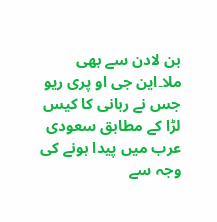بن لادن سے بھی ملا۔این جی او پری ریو جس نے ربانی کا کیس لڑا کے مطابق سعودی عرب میں پیدا ہونے کی وجہ سے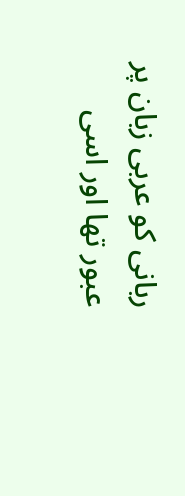ربانی کو عربی زبان پر عبور تھا اور اسی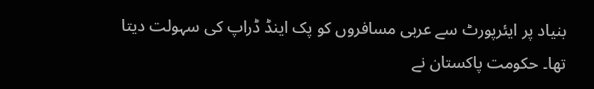بنیاد پر ایئرپورٹ سے عربی مسافروں کو پک اینڈ ڈراپ کی سہولت دیتا تھا۔ حکومت پاکستان نے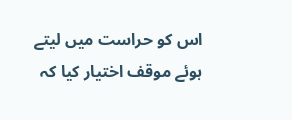اس کو حراست میں لیتے ہوئے موقف اختیار کیا کہ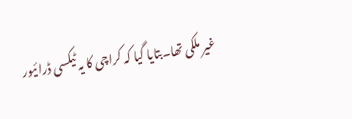غیر ملکی تھا۔بتایا گیا کہ کراچی کا یہ ٹیکسی ڈرائیور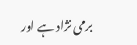برمی نژاد ہے اور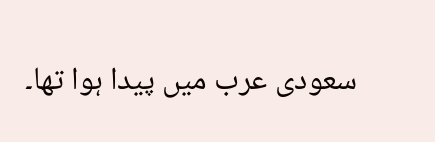سعودی عرب میں پیدا ہوا تھا۔